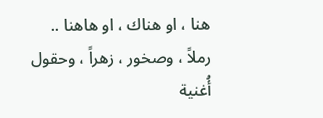هنا ، او هناك ، او هاهنا ..
رملاً ، وصخور ، زهراً ، وحقول
أُغنية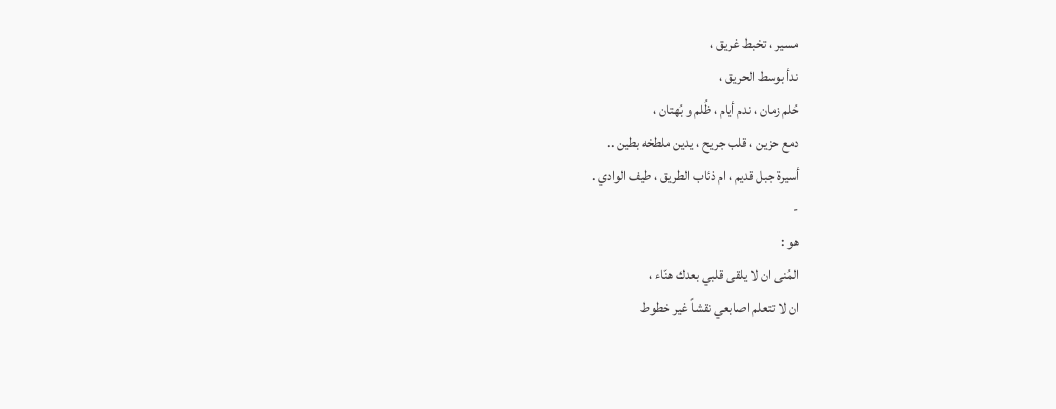مسير ، تخبط غريق ،
ندأ بوسط الحريق ،
حُلم زمان ، ندم أيام ، ظُلم و بُهتان ،
دمع حزين ، قلب جريح ، يدين ملطخه بطين ..
أسيرة جبل قديم ، ام ذئاب الطريق ، طيف الوادي .
-
هو :
المُنى ان لا يلقى قلبي بعدك هنّاء ،
ان لا تتعلم اصابعي نقشاً غير خطوط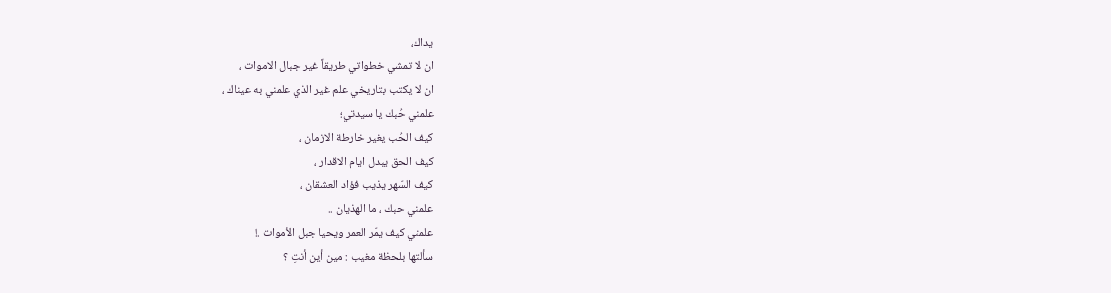يداك،
ان لا تمشي خطواتي طريقاً غير جبال الاموات ،
ان لا يكتب بتاريخي علم غير الذي علمني به عيناك ،
علمني حُبك يا سيدتي؛
كيف الحُب يغير خارطة الازمان ،
كيف الحق يبدل ايام الاقدار ،
كيف السّهر يذيب فؤاد العشقان ،
علمني حبك ، ما الهذيان ..
علمني كيف يمّر العمر ويحيا جبل الأموات .!
سألتها بلحظة مغيب : مين أين أنتِ ؟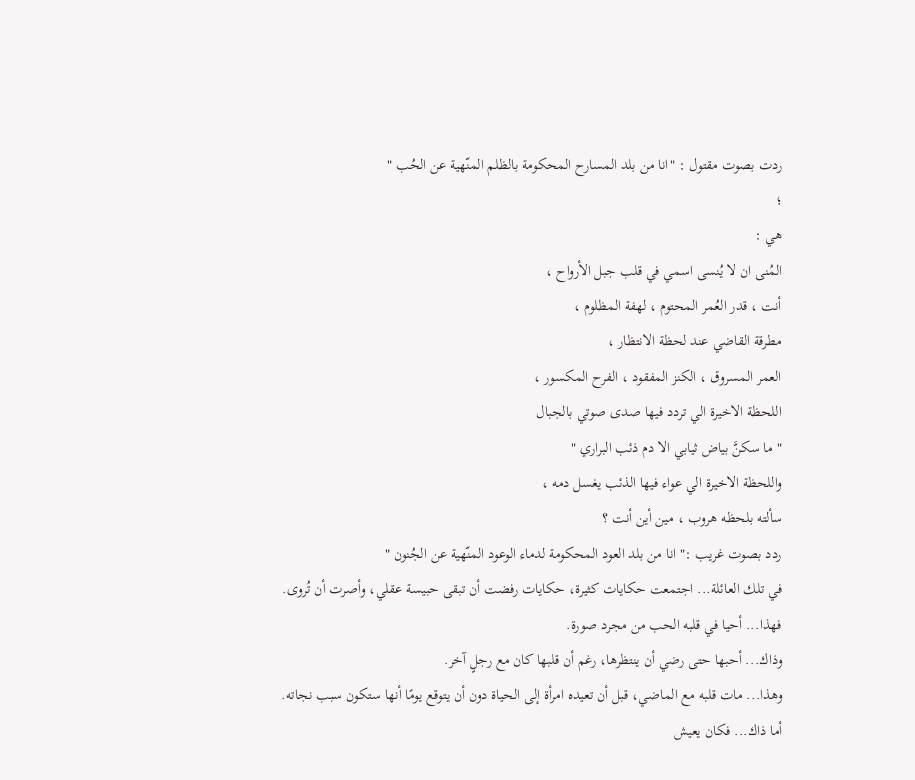ردت بصوت مقتول : "انا من بلد المسارح المحكومة بالظلم المنّهية عن الحُب "
؛
هي :
المُنى ان لا يُنسى اسمي في قلب جبل الأرواح ،
أنت ، قدر العُمر المحتوم ، لهفة المظلوم ،
مطرقة القاضي عند لحظة الانتظار ،
العمر المسروق ، الكنز المفقود ، الفرح المكسور ،
اللحظة الاخيرة الي تردد فيها صدى صوتي بالجبال
" ما سكنَّ بياض ثيابي الا دم ذئب البراري "
واللحظة الاخيرة الي عواء فيها الذئب يغسل دمه ،
سألته بلحظه هروب ، مين أين أنت ؟
ردد بصوت غريب :" انا من بلد العود المحكومة لدماء الوعود المنّهية عن الجُنون "
في تلك العائلة... اجتمعت حكايات كثيرة، حكايات رفضت أن تبقى حبيسة عقلي، وأصرت أن تُروى.
فهذا... أحيا في قلبه الحب من مجرد صورة.
وذاك... أحبها حتى رضي أن ينتظرها، رغم أن قلبها كان مع رجلٍ آخر.
وهذا... مات قلبه مع الماضي، قبل أن تعيده امرأة إلى الحياة دون أن يتوقع يومًا أنها ستكون سبب نجاته.
أما ذاك... فكان يعيش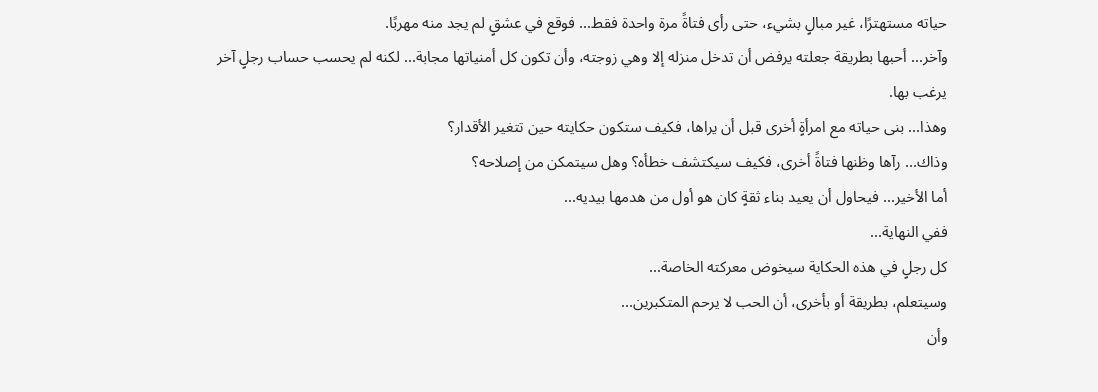حياته مستهترًا، غير مبالٍ بشيء، حتى رأى فتاةً مرة واحدة فقط... فوقع في عشقٍ لم يجد منه مهربًا.
وآخر... أحبها بطريقة جعلته يرفض أن تدخل منزله إلا وهي زوجته، وأن تكون كل أمنياتها مجابة... لكنه لم يحسب حساب رجلٍ آخر يرغب بها.
وهذا... بنى حياته مع امرأةٍ أخرى قبل أن يراها، فكيف ستكون حكايته حين تتغير الأقدار؟
وذاك... رآها وظنها فتاةً أخرى، فكيف سيكتشف خطأه؟ وهل سيتمكن من إصلاحه؟
أما الأخير... فيحاول أن يعيد بناء ثقةٍ كان هو أول من هدمها بيديه...
ففي النهاية...
كل رجلٍ في هذه الحكاية سيخوض معركته الخاصة...
وسيتعلم، بطريقة أو بأخرى، أن الحب لا يرحم المتكبرين...
وأن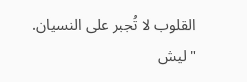القلوب لا تُجبر على النسيان.
"ليش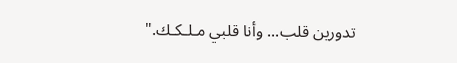تدورين قلب... وأنا قلبي مـلـكـك."